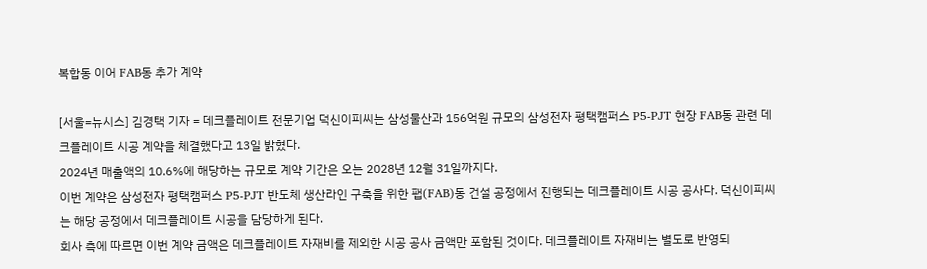복합동 이어 FAB동 추가 계약

[서울=뉴시스] 김경택 기자 = 데크플레이트 전문기업 덕신이피씨는 삼성물산과 156억원 규모의 삼성전자 평택캠퍼스 P5-PJT 현장 FAB동 관련 데크플레이트 시공 계약을 체결했다고 13일 밝혔다.
2024년 매출액의 10.6%에 해당하는 규모로 계약 기간은 오는 2028년 12월 31일까지다.
이번 계약은 삼성전자 평택캠퍼스 P5-PJT 반도체 생산라인 구축을 위한 팹(FAB)동 건설 공정에서 진행되는 데크플레이트 시공 공사다. 덕신이피씨는 해당 공정에서 데크플레이트 시공을 담당하게 된다.
회사 측에 따르면 이번 계약 금액은 데크플레이트 자재비를 제외한 시공 공사 금액만 포함된 것이다. 데크플레이트 자재비는 별도로 반영되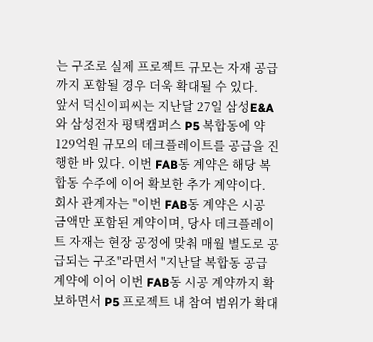는 구조로 실제 프로젝트 규모는 자재 공급까지 포함될 경우 더욱 확대될 수 있다.
앞서 덕신이피씨는 지난달 27일 삼성E&A와 삼성전자 평택캠퍼스 P5 복합동에 약 129억원 규모의 데크플레이트를 공급을 진행한 바 있다. 이번 FAB동 계약은 해당 복합동 수주에 이어 확보한 추가 계약이다.
회사 관계자는 "이번 FAB동 계약은 시공 금액만 포함된 계약이며, 당사 데크플레이트 자재는 현장 공정에 맞춰 매월 별도로 공급되는 구조"라면서 "지난달 복합동 공급 계약에 이어 이번 FAB동 시공 계약까지 확보하면서 P5 프로젝트 내 참여 범위가 확대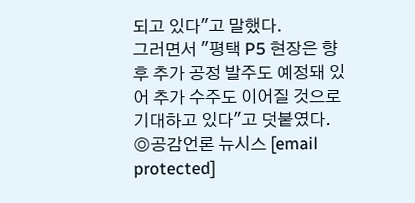되고 있다"고 말했다.
그러면서 "평택 P5 현장은 향후 추가 공정 발주도 예정돼 있어 추가 수주도 이어질 것으로 기대하고 있다"고 덧붙였다.
◎공감언론 뉴시스 [email protected]